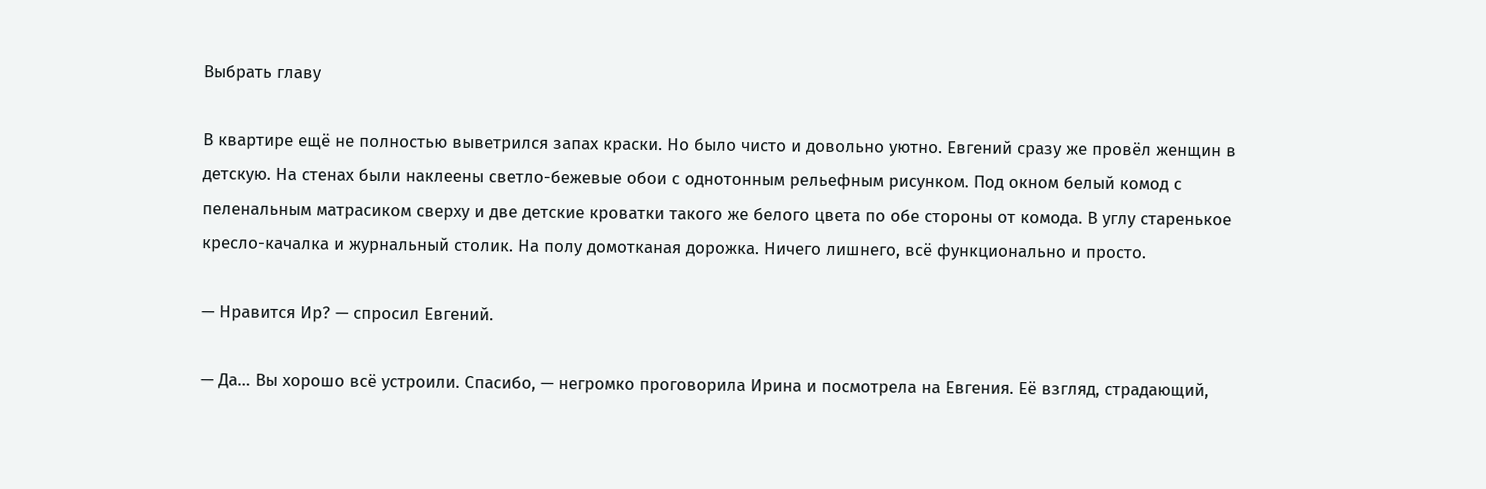Выбрать главу

В квартире ещё не полностью выветрился запах краски. Но было чисто и довольно уютно. Евгений сразу же провёл женщин в детскую. На стенах были наклеены светло-бежевые обои с однотонным рельефным рисунком. Под окном белый комод с пеленальным матрасиком сверху и две детские кроватки такого же белого цвета по обе стороны от комода. В углу старенькое кресло-качалка и журнальный столик. На полу домотканая дорожка. Ничего лишнего, всё функционально и просто.

— Нравится Ир? — спросил Евгений.

— Да… Вы хорошо всё устроили. Спасибо, — негромко проговорила Ирина и посмотрела на Евгения. Её взгляд, страдающий,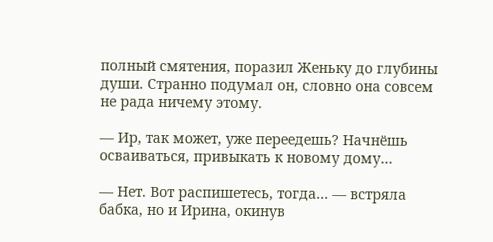полный смятения, поразил Женьку до глубины души. Странно подумал он, словно она совсем не рада ничему этому.

— Ир, так может, уже переедешь? Начнёшь осваиваться, привыкать к новому дому…

— Нет. Вот распишетесь, тогда… — встряла бабка, но и Ирина, окинув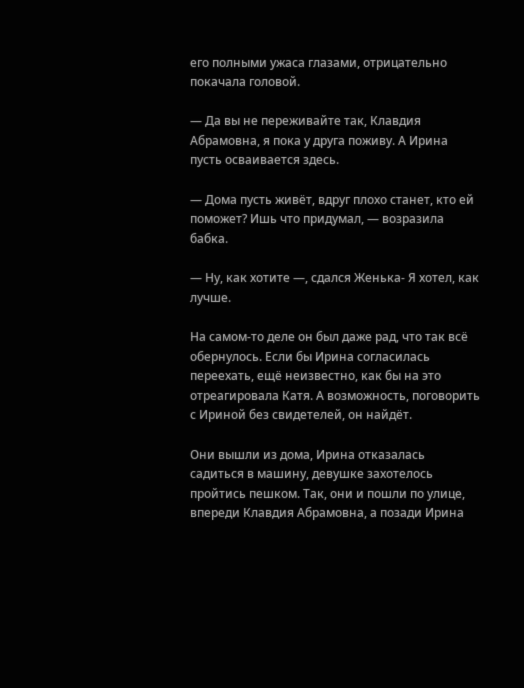его полными ужаса глазами, отрицательно покачала головой.

— Да вы не переживайте так, Клавдия Абрамовна, я пока у друга поживу. А Ирина пусть осваивается здесь.

— Дома пусть живёт, вдруг плохо станет, кто ей поможет? Ишь что придумал, — возразила бабка.

— Ну, как хотите —, сдался Женька- Я хотел, как лучше.

На самом-то деле он был даже рад, что так всё обернулось. Если бы Ирина согласилась переехать, ещё неизвестно, как бы на это отреагировала Катя. А возможность, поговорить с Ириной без свидетелей, он найдёт.

Они вышли из дома, Ирина отказалась садиться в машину, девушке захотелось пройтись пешком. Так, они и пошли по улице, впереди Клавдия Абрамовна, а позади Ирина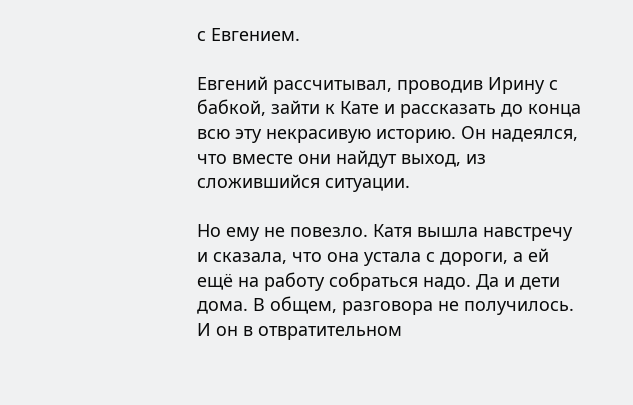с Евгением.

Евгений рассчитывал, проводив Ирину с бабкой, зайти к Кате и рассказать до конца всю эту некрасивую историю. Он надеялся, что вместе они найдут выход, из сложившийся ситуации.

Но ему не повезло. Катя вышла навстречу и сказала, что она устала с дороги, а ей ещё на работу собраться надо. Да и дети дома. В общем, разговора не получилось. И он в отвратительном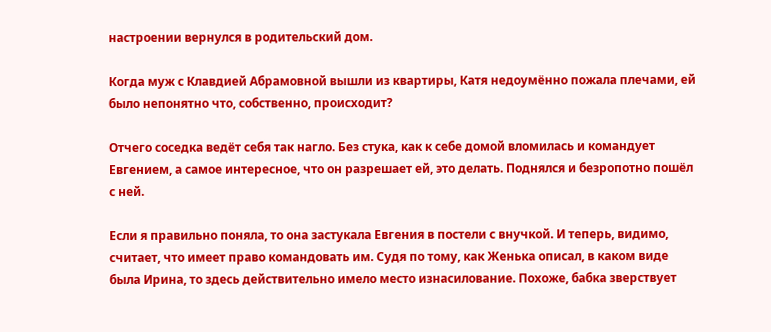настроении вернулся в родительский дом.

Когда муж с Клавдией Абрамовной вышли из квартиры, Катя недоумённо пожала плечами, ей было непонятно что, собственно, происходит?

Отчего соседка ведёт себя так нагло. Без стука, как к себе домой вломилась и командует Евгением, а самое интересное, что он разрешает ей, это делать. Поднялся и безропотно пошёл с ней.

Если я правильно поняла, то она застукала Евгения в постели с внучкой. И теперь, видимо, считает, что имеет право командовать им. Судя по тому, как Женька описал, в каком виде была Ирина, то здесь действительно имело место изнасилование. Похоже, бабка зверствует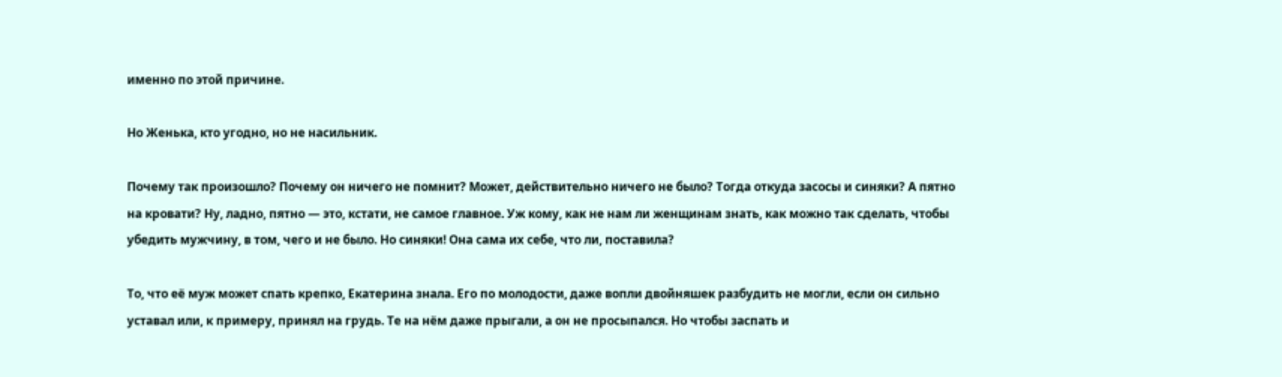именно по этой причине.

Но Женька, кто угодно, но не насильник.

Почему так произошло? Почему он ничего не помнит? Может, действительно ничего не было? Тогда откуда засосы и синяки? А пятно на кровати? Ну, ладно, пятно — это, кстати, не самое главное. Уж кому, как не нам ли женщинам знать, как можно так сделать, чтобы убедить мужчину, в том, чего и не было. Но синяки! Она сама их себе, что ли, поставила?

То, что её муж может спать крепко, Екатерина знала. Его по молодости, даже вопли двойняшек разбудить не могли, если он сильно уставал или, к примеру, принял на грудь. Те на нём даже прыгали, а он не просыпался. Но чтобы заспать и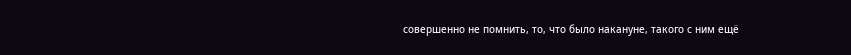совершенно не помнить, то, что было накануне, такого с ним ещё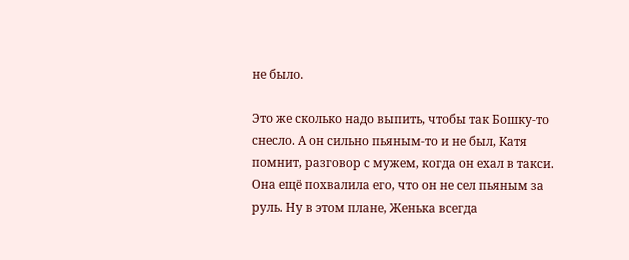не было.

Это же сколько надо выпить, чтобы так Бошку-то снесло. А он сильно пьяным-то и не был, Катя помнит, разговор с мужем, когда он ехал в такси. Она ещё похвалила его, что он не сел пьяным за руль. Ну в этом плане, Женька всегда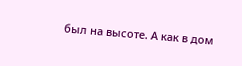был на высоте. А как в дом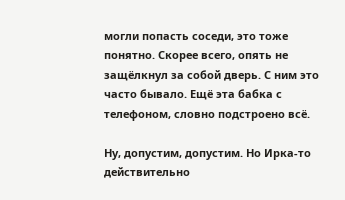могли попасть соседи, это тоже понятно. Скорее всего, опять не защёлкнул за собой дверь. С ним это часто бывало. Ещё эта бабка с телефоном, словно подстроено всё.

Ну, допустим, допустим. Но Ирка-то действительно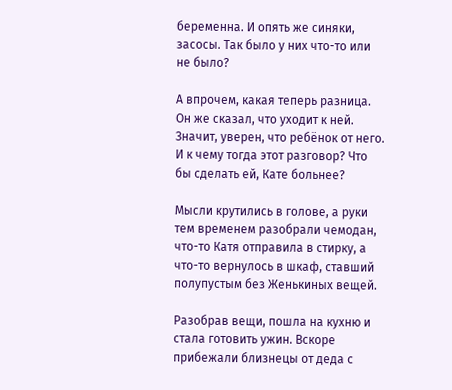беременна. И опять же синяки, засосы. Так было у них что-то или не было?

А впрочем, какая теперь разница. Он же сказал, что уходит к ней. Значит, уверен, что ребёнок от него. И к чему тогда этот разговор? Что бы сделать ей, Кате больнее?

Мысли крутились в голове, а руки тем временем разобрали чемодан, что-то Катя отправила в стирку, а что-то вернулось в шкаф, ставший полупустым без Женькиных вещей.

Разобрав вещи, пошла на кухню и стала готовить ужин. Вскоре прибежали близнецы от деда с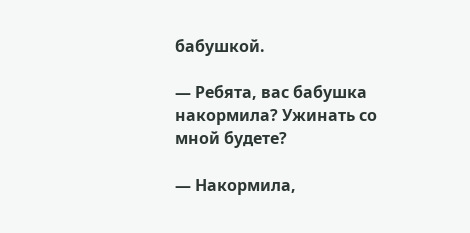бабушкой.

— Ребята, вас бабушка накормила? Ужинать со мной будете?

— Накормила,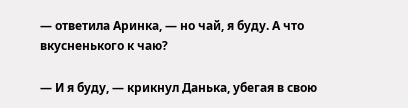— ответила Аринка, — но чай, я буду. А что вкусненького к чаю?

— И я буду, — крикнул Данька, убегая в свою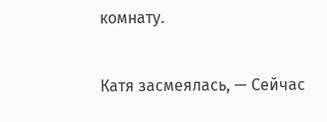комнату.

Катя засмеялась, — Сейчас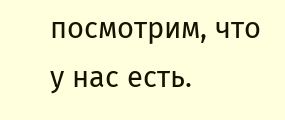посмотрим, что у нас есть.